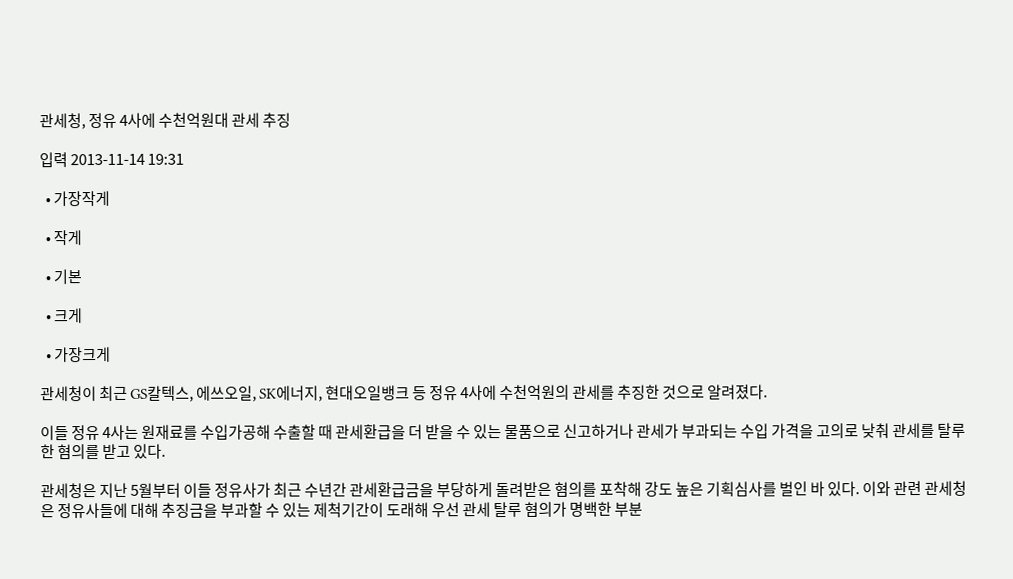관세청, 정유 4사에 수천억원대 관세 추징

입력 2013-11-14 19:31

  • 가장작게

  • 작게

  • 기본

  • 크게

  • 가장크게

관세청이 최근 GS칼텍스, 에쓰오일, SK에너지, 현대오일뱅크 등 정유 4사에 수천억원의 관세를 추징한 것으로 알려졌다.

이들 정유 4사는 원재료를 수입가공해 수출할 때 관세환급을 더 받을 수 있는 물품으로 신고하거나 관세가 부과되는 수입 가격을 고의로 낮춰 관세를 탈루한 혐의를 받고 있다.

관세청은 지난 5월부터 이들 정유사가 최근 수년간 관세환급금을 부당하게 돌려받은 혐의를 포착해 강도 높은 기획심사를 벌인 바 있다. 이와 관련 관세청은 정유사들에 대해 추징금을 부과할 수 있는 제척기간이 도래해 우선 관세 탈루 혐의가 명백한 부분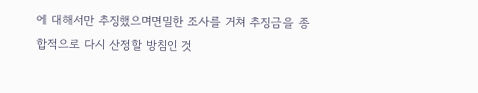에 대해서만 추징했으며면밀한 조사를 거쳐 추징금을 종합적으로 다시 산정할 방침인 것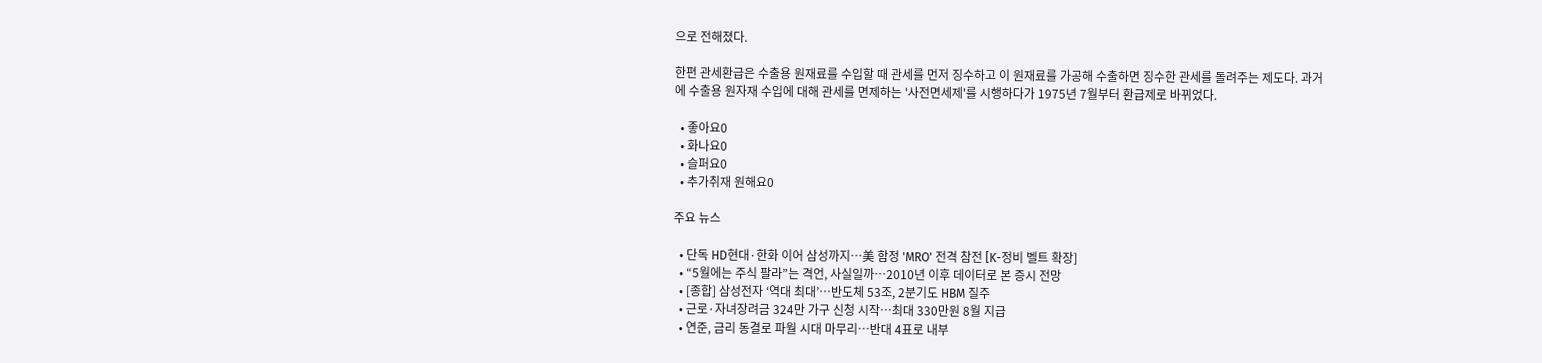으로 전해졌다.

한편 관세환급은 수출용 원재료를 수입할 때 관세를 먼저 징수하고 이 원재료를 가공해 수출하면 징수한 관세를 돌려주는 제도다. 과거에 수출용 원자재 수입에 대해 관세를 면제하는 '사전면세제'를 시행하다가 1975년 7월부터 환급제로 바뀌었다.

  • 좋아요0
  • 화나요0
  • 슬퍼요0
  • 추가취재 원해요0

주요 뉴스

  • 단독 HD현대·한화 이어 삼성까지⋯美 함정 'MRO' 전격 참전 [K-정비 벨트 확장]
  • “5월에는 주식 팔라”는 격언, 사실일까⋯2010년 이후 데이터로 본 증시 전망
  • [종합] 삼성전자 ‘역대 최대’…반도체 53조, 2분기도 HBM 질주
  • 근로·자녀장려금 324만 가구 신청 시작…최대 330만원 8월 지급
  • 연준, 금리 동결로 파월 시대 마무리…반대 4표로 내부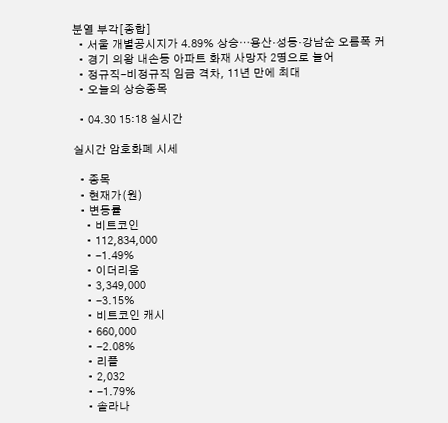분열 부각[종합]
  • 서울 개별공시지가 4.89% 상승⋯용산·성동·강남순 오름폭 커
  • 경기 의왕 내손동 아파트 화재 사망자 2명으로 늘어
  • 정규직-비정규직 임금 격차, 11년 만에 최대
  • 오늘의 상승종목

  • 04.30 15:18 실시간

실시간 암호화폐 시세

  • 종목
  • 현재가(원)
  • 변동률
    • 비트코인
    • 112,834,000
    • -1.49%
    • 이더리움
    • 3,349,000
    • -3.15%
    • 비트코인 캐시
    • 660,000
    • -2.08%
    • 리플
    • 2,032
    • -1.79%
    • 솔라나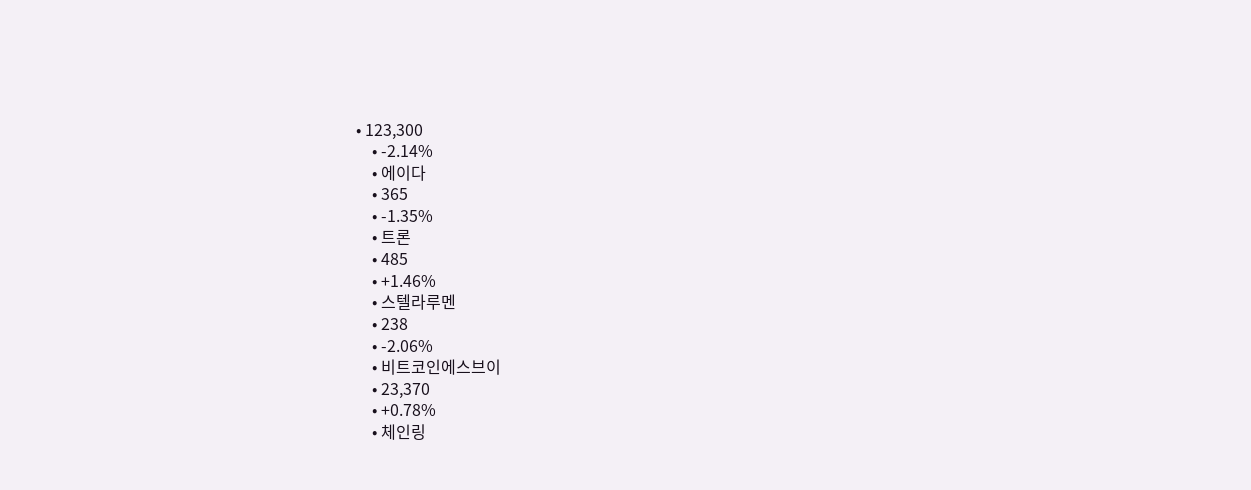• 123,300
    • -2.14%
    • 에이다
    • 365
    • -1.35%
    • 트론
    • 485
    • +1.46%
    • 스텔라루멘
    • 238
    • -2.06%
    • 비트코인에스브이
    • 23,370
    • +0.78%
    • 체인링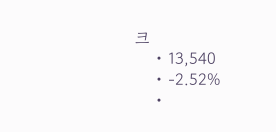크
    • 13,540
    • -2.52%
    •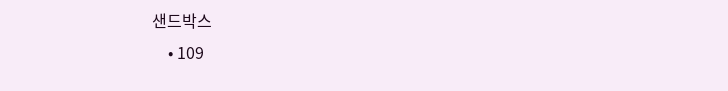샌드박스
    • 109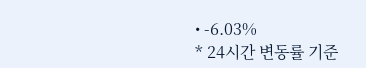• -6.03%
* 24시간 변동률 기준